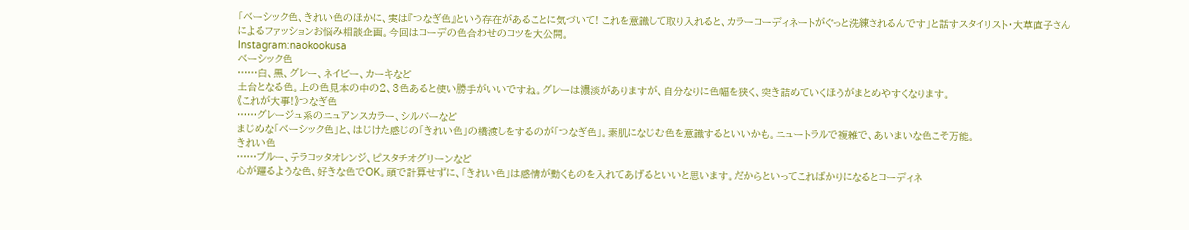「ベーシック色、きれい色のほかに、実は『つなぎ色』という存在があることに気づいて! これを意識して取り入れると、カラーコーディネートがぐっと洗練されるんです」と話すスタイリスト・大草直子さんによるファッションお悩み相談企画。今回はコーデの色合わせのコツを大公開。
Instagram:naokookusa
ベーシック色
……白、黒、グレー、ネイビー、カーキなど
土台となる色。上の色見本の中の2、3色あると使い勝手がいいですね。グレーは濃淡がありますが、自分なりに色幅を狭く、突き詰めていくほうがまとめやすくなります。
《これが大事!》つなぎ色
……グレージュ系のニュアンスカラー、シルバーなど
まじめな「ベーシック色」と、はじけた感じの「きれい色」の橋渡しをするのが「つなぎ色」。素肌になじむ色を意識するといいかも。ニュートラルで複雑で、あいまいな色こそ万能。
きれい色
……ブルー、テラコッタオレンジ、ピスタチオグリーンなど
心が躍るような色、好きな色でOK。頭で計算せずに、「きれい色」は感情が動くものを入れてあげるといいと思います。だからといってこればかりになるとコーディネ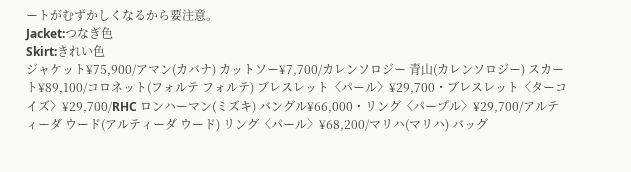ートがむずかしくなるから要注意。
Jacket:つなぎ色
Skirt:きれい色
ジャケット¥75,900/アマン(カバナ) カットソー¥7,700/カレンソロジー 青山(カレンソロジー) スカート¥89,100/コロネット(フォルテ フォルテ) ブレスレット〈パール〉¥29,700・ブレスレット〈ターコイズ〉¥29,700/RHC ロンハーマン(ミズキ) バングル¥66,000・リング〈パープル〉¥29,700/アルティーダ ウード(アルティーダ ウード) リング〈パール〉¥68,200/マリハ(マリハ) バッグ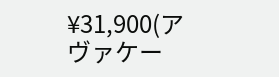¥31,900(ア ヴァケー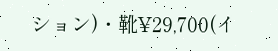ション)・靴¥29,700(イ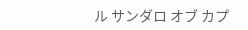ル サンダロ オブ カプ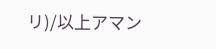リ)/以上アマン